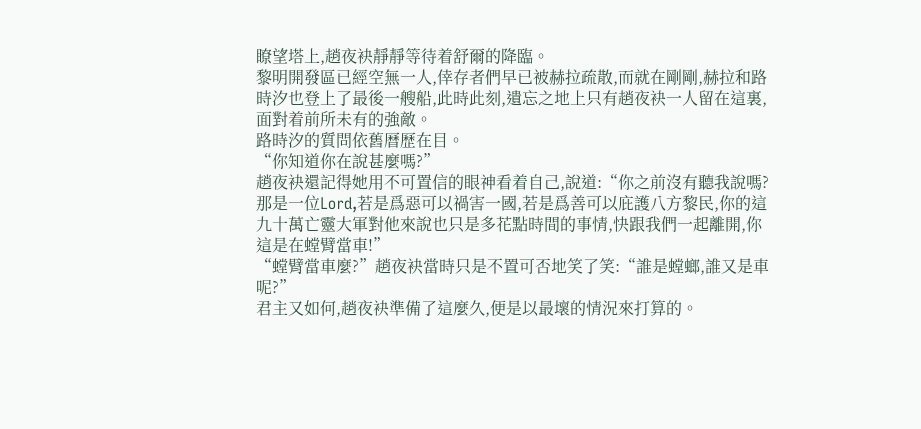瞭望塔上,趙夜袂靜靜等待着舒爾的降臨。
黎明開發區已經空無一人,倖存者們早已被赫拉疏散,而就在剛剛,赫拉和路時汐也登上了最後一艘船,此時此刻,遺忘之地上只有趙夜袂一人留在這裏,面對着前所未有的強敵。
路時汐的質問依舊曆歷在目。
“你知道你在說甚麼嗎?”
趙夜袂還記得她用不可置信的眼神看着自己,說道:“你之前沒有聽我說嗎?那是一位Lord,若是爲惡可以禍害一國,若是爲善可以庇護八方黎民,你的這九十萬亡靈大軍對他來說也只是多花點時間的事情,快跟我們一起離開,你這是在螳臂當車!”
“螳臂當車麼?”趙夜袂當時只是不置可否地笑了笑:“誰是螳螂,誰又是車呢?”
君主又如何,趙夜袂準備了這麼久,便是以最壞的情況來打算的。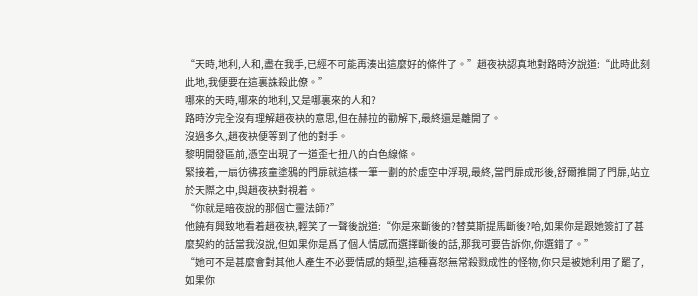“天時,地利,人和,盡在我手,已經不可能再湊出這麼好的條件了。”趙夜袂認真地對路時汐說道:“此時此刻此地,我便要在這裏誅殺此僚。”
哪來的天時,哪來的地利,又是哪裏來的人和?
路時汐完全沒有理解趙夜袂的意思,但在赫拉的勸解下,最終還是離開了。
沒過多久,趙夜袂便等到了他的對手。
黎明開發區前,憑空出現了一道歪七扭八的白色線條。
緊接着,一扇彷彿孩童塗鴉的門扉就這樣一筆一劃的於虛空中浮現,最終,當門扉成形後,舒爾推開了門扉,站立於天際之中,與趙夜袂對視着。
“你就是暗夜說的那個亡靈法師?”
他饒有興致地看着趙夜袂,輕笑了一聲後說道:“你是來斷後的?替莫斯提馬斷後?哈,如果你是跟她簽訂了甚麼契約的話當我沒說,但如果你是爲了個人情感而選擇斷後的話,那我可要告訴你,你選錯了。”
“她可不是甚麼會對其他人產生不必要情感的類型,這種喜怒無常殺戮成性的怪物,你只是被她利用了罷了,如果你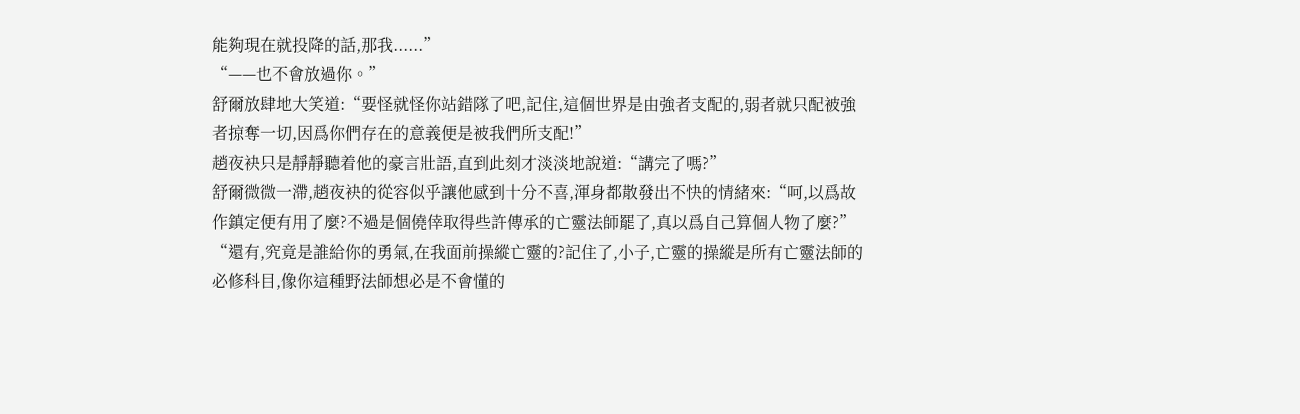能夠現在就投降的話,那我......”
“——也不會放過你。”
舒爾放肆地大笑道:“要怪就怪你站錯隊了吧,記住,這個世界是由強者支配的,弱者就只配被強者掠奪一切,因爲你們存在的意義便是被我們所支配!”
趙夜袂只是靜靜聽着他的豪言壯語,直到此刻才淡淡地說道:“講完了嗎?”
舒爾微微一滯,趙夜袂的從容似乎讓他感到十分不喜,渾身都散發出不快的情緒來:“呵,以爲故作鎮定便有用了麼?不過是個僥倖取得些許傳承的亡靈法師罷了,真以爲自己算個人物了麼?”
“還有,究竟是誰給你的勇氣,在我面前操縱亡靈的?記住了,小子,亡靈的操縱是所有亡靈法師的必修科目,像你這種野法師想必是不會懂的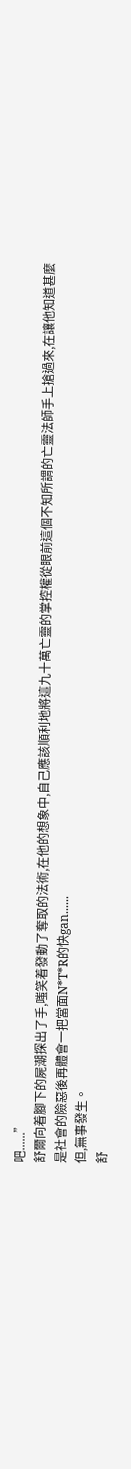吧......”
舒爾向着腳下的屍潮探出了手,嗤笑着發動了奪取的法術,在他的想象中,自己應該順利地將這九十萬亡靈的掌控權從眼前這個不知所謂的亡靈法師手上搶過來,在讓他知道甚麼是社會的險惡後再體會一把當面N*T*R的快gan......
但,無事發生。
舒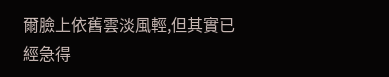爾臉上依舊雲淡風輕,但其實已經急得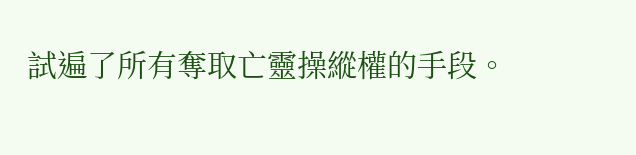試遍了所有奪取亡靈操縱權的手段。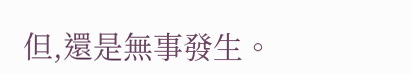但,還是無事發生。